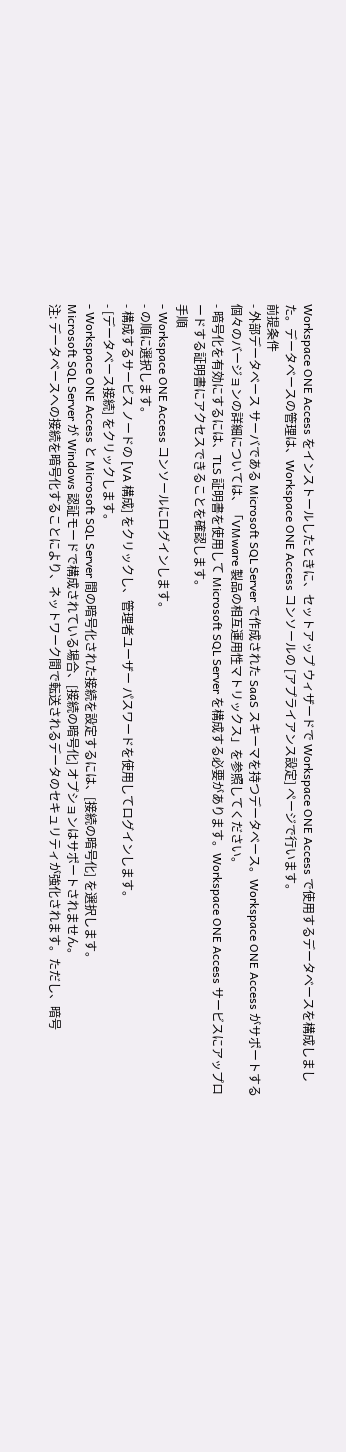Workspace ONE Access をインストールしたときに、セットアップ ウィザードで Workspace ONE Access で使用するデータベースを構成しました。データベースの管理は、Workspace ONE Access コンソールの [アプライアンス設定] ページで行います。
前提条件
- 外部データベース サーバである Microsoft SQL Server で作成された SaaS スキーマを持つデータベース。Workspace ONE Access がサポートする個々のバージョンの詳細については、「VMware 製品の相互運用性マトリックス」を参照してください。
- 暗号化を有効にするには、TLS 証明書を使用して Microsoft SQL Server を構成する必要があります。Workspace ONE Access サービスにアップロードする証明書にアクセスできることを確認します。
手順
- Workspace ONE Access コンソールにログインします。
- の順に選択します。
- 構成するサービス ノードの [VA 構成] をクリックし、管理者ユーザー パスワードを使用してログインします。
- [データベース接続] をクリックします。
- Workspace ONE Access と Microsoft SQL Server 間の暗号化された接続を設定するには、[接続の暗号化] を選択します。
Microsoft SQL Server が Windows 認証モードで構成されている場合、[接続の暗号化] オプションはサポートされません。
注: データベースへの接続を暗号化することにより、ネットワーク間で転送されるデータのセキュリティが強化されます。ただし、暗号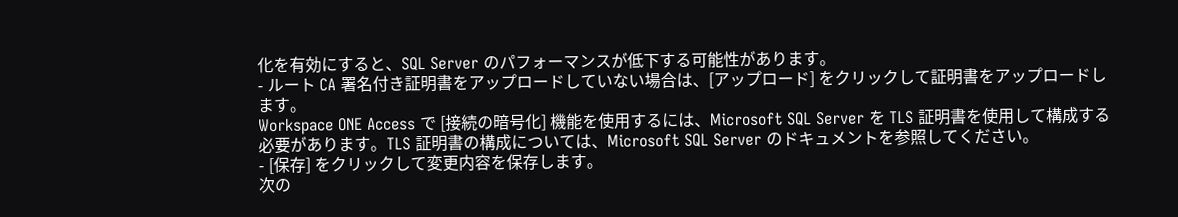化を有効にすると、SQL Server のパフォーマンスが低下する可能性があります。
- ルート CA 署名付き証明書をアップロードしていない場合は、[アップロード] をクリックして証明書をアップロードします。
Workspace ONE Access で [接続の暗号化] 機能を使用するには、Microsoft SQL Server を TLS 証明書を使用して構成する必要があります。TLS 証明書の構成については、Microsoft SQL Server のドキュメントを参照してください。
- [保存] をクリックして変更内容を保存します。
次の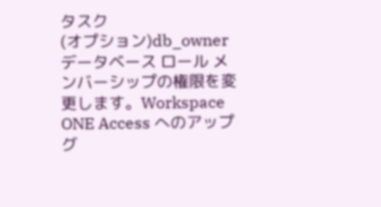タスク
(オプション)db_owner データベース ロール メンバーシップの権限を変更します。Workspace ONE Access へのアップグ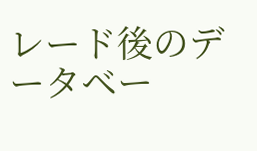レード後のデータベー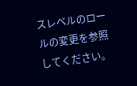スレベルのロールの変更を参照してください。